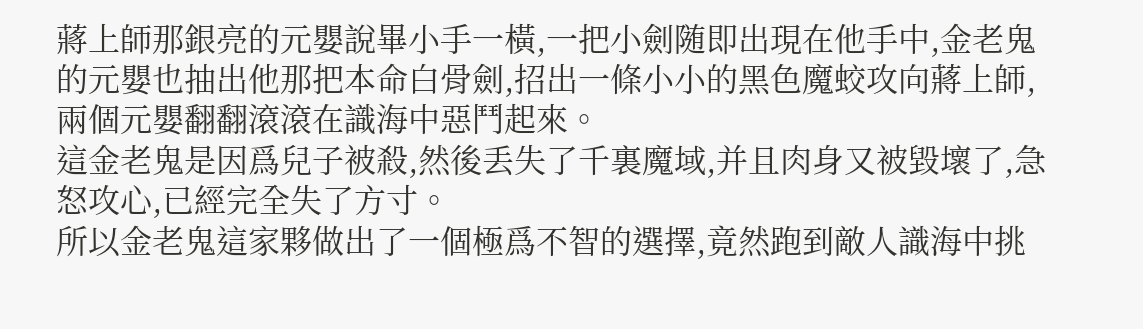蔣上師那銀亮的元嬰說畢小手一橫,一把小劍随即出現在他手中,金老鬼的元嬰也抽出他那把本命白骨劍,招出一條小小的黑色魔蛟攻向蔣上師,兩個元嬰翻翻滾滾在識海中惡鬥起來。
這金老鬼是因爲兒子被殺,然後丢失了千裏魔域,并且肉身又被毀壞了,急怒攻心,已經完全失了方寸。
所以金老鬼這家夥做出了一個極爲不智的選擇,竟然跑到敵人識海中挑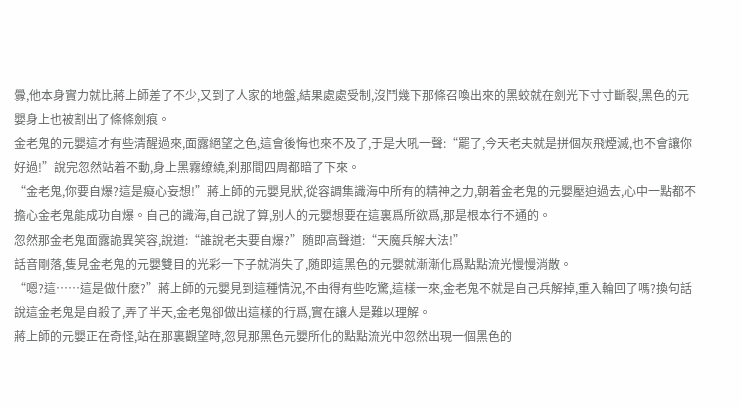釁,他本身實力就比蔣上師差了不少,又到了人家的地盤,結果處處受制,沒鬥幾下那條召喚出來的黑蛟就在劍光下寸寸斷裂,黑色的元嬰身上也被割出了條條劍痕。
金老鬼的元嬰這才有些清醒過來,面露絕望之色,這會後悔也來不及了,于是大吼一聲:“罷了,今天老夫就是拼個灰飛煙滅,也不會讓你好過!”說完忽然站着不動,身上黑霧缭繞,刹那間四周都暗了下來。
“金老鬼,你要自爆?這是癡心妄想!”蔣上師的元嬰見狀,從容調集識海中所有的精神之力,朝着金老鬼的元嬰壓迫過去,心中一點都不擔心金老鬼能成功自爆。自己的識海,自己說了算,别人的元嬰想要在這裏爲所欲爲,那是根本行不通的。
忽然那金老鬼面露詭異笑容,說道:“誰說老夫要自爆?”随即高聲道:“天魔兵解大法!”
話音剛落,隻見金老鬼的元嬰雙目的光彩一下子就消失了,随即這黑色的元嬰就漸漸化爲點點流光慢慢消散。
“嗯?這……這是做什麽?”蔣上師的元嬰見到這種情況,不由得有些吃驚,這樣一來,金老鬼不就是自己兵解掉,重入輪回了嗎?換句話說這金老鬼是自殺了,弄了半天,金老鬼卻做出這樣的行爲,實在讓人是難以理解。
蔣上師的元嬰正在奇怪,站在那裏觀望時,忽見那黑色元嬰所化的點點流光中忽然出現一個黑色的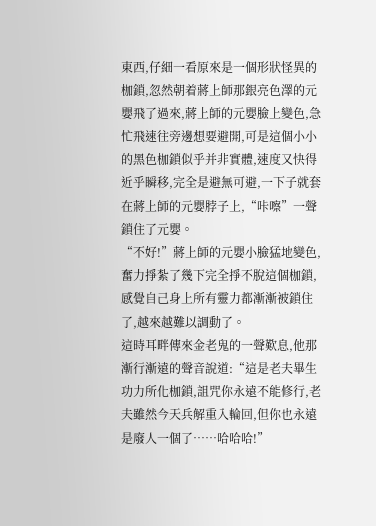東西,仔細一看原來是一個形狀怪異的枷鎖,忽然朝着蔣上師那銀亮色澤的元嬰飛了過來,蔣上師的元嬰臉上變色,急忙飛速往旁邊想要避開,可是這個小小的黑色枷鎖似乎并非實體,速度又快得近乎瞬移,完全是避無可避,一下子就套在蔣上師的元嬰脖子上,“咔嚓”一聲鎖住了元嬰。
“不好!”蔣上師的元嬰小臉猛地變色,奮力掙紮了幾下完全掙不脫這個枷鎖,感覺自己身上所有靈力都漸漸被鎖住了,越來越難以調動了。
這時耳畔傳來金老鬼的一聲歎息,他那漸行漸遠的聲音說道:“這是老夫畢生功力所化枷鎖,詛咒你永遠不能修行,老夫雖然今天兵解重入輪回,但你也永遠是廢人一個了……哈哈哈!”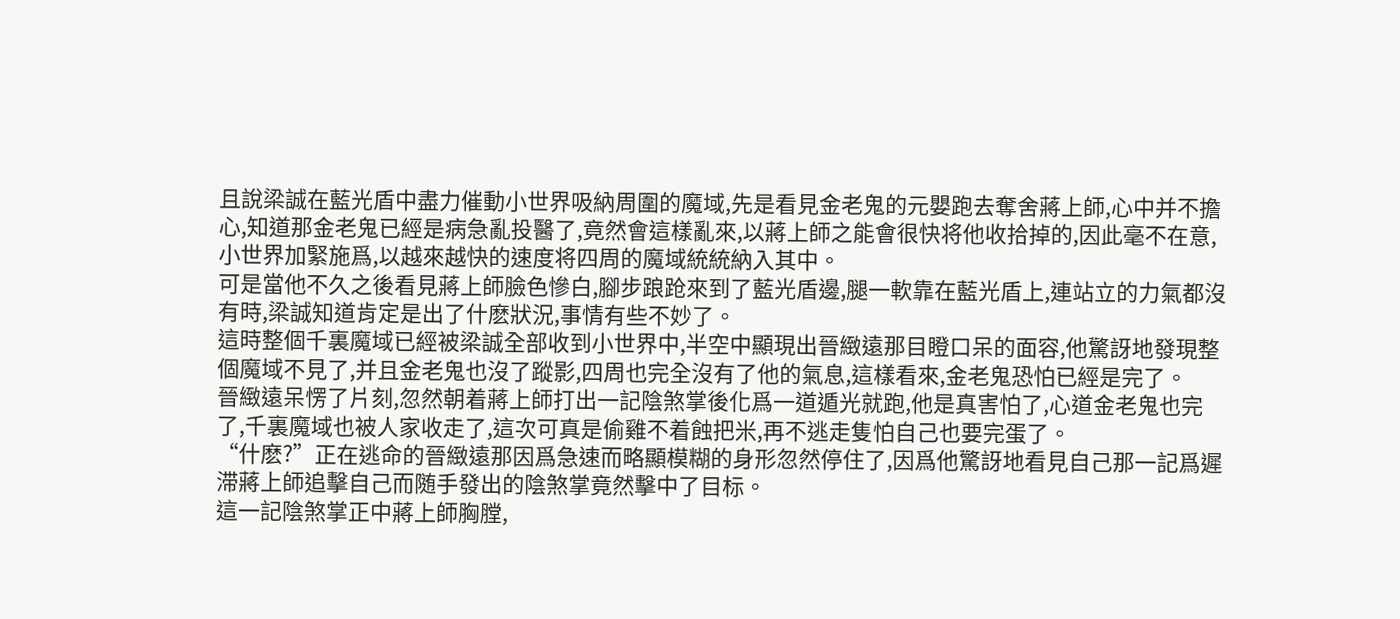且說梁誠在藍光盾中盡力催動小世界吸納周圍的魔域,先是看見金老鬼的元嬰跑去奪舍蔣上師,心中并不擔心,知道那金老鬼已經是病急亂投醫了,竟然會這樣亂來,以蔣上師之能會很快将他收拾掉的,因此毫不在意,小世界加緊施爲,以越來越快的速度将四周的魔域統統納入其中。
可是當他不久之後看見蔣上師臉色慘白,腳步踉跄來到了藍光盾邊,腿一軟靠在藍光盾上,連站立的力氣都沒有時,梁誠知道肯定是出了什麽狀況,事情有些不妙了。
這時整個千裏魔域已經被梁誠全部收到小世界中,半空中顯現出晉緻遠那目瞪口呆的面容,他驚訝地發現整個魔域不見了,并且金老鬼也沒了蹤影,四周也完全沒有了他的氣息,這樣看來,金老鬼恐怕已經是完了。
晉緻遠呆愣了片刻,忽然朝着蔣上師打出一記陰煞掌後化爲一道遁光就跑,他是真害怕了,心道金老鬼也完了,千裏魔域也被人家收走了,這次可真是偷雞不着蝕把米,再不逃走隻怕自己也要完蛋了。
“什麽?”正在逃命的晉緻遠那因爲急速而略顯模糊的身形忽然停住了,因爲他驚訝地看見自己那一記爲遲滞蔣上師追擊自己而随手發出的陰煞掌竟然擊中了目标。
這一記陰煞掌正中蔣上師胸膛,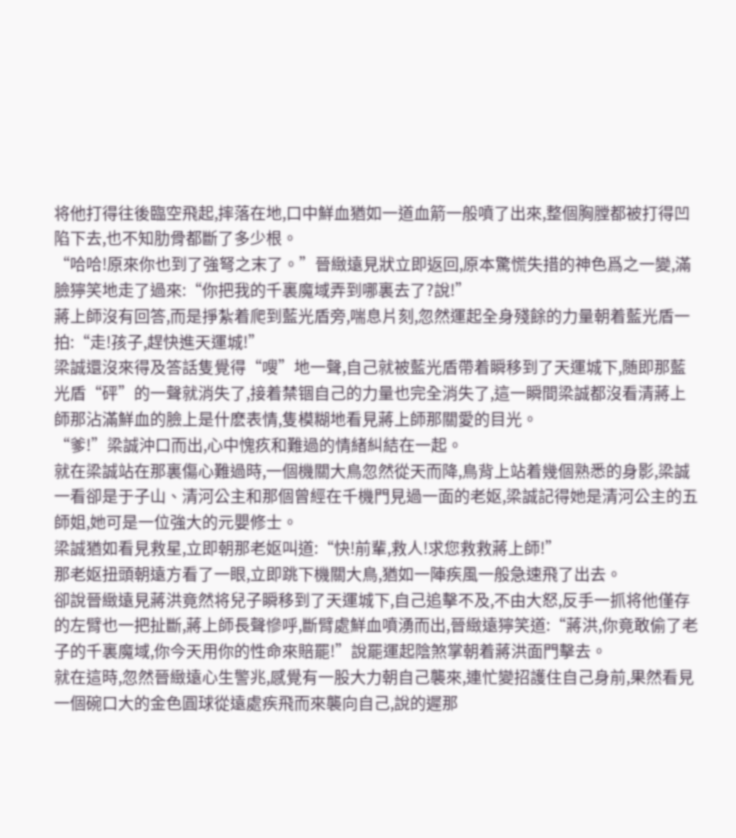将他打得往後臨空飛起,摔落在地,口中鮮血猶如一道血箭一般噴了出來,整個胸膛都被打得凹陷下去,也不知肋骨都斷了多少根。
“哈哈!原來你也到了強弩之末了。”晉緻遠見狀立即返回,原本驚慌失措的神色爲之一變,滿臉獰笑地走了過來:“你把我的千裏魔域弄到哪裏去了?說!”
蔣上師沒有回答,而是掙紮着爬到藍光盾旁,喘息片刻,忽然運起全身殘餘的力量朝着藍光盾一拍:“走!孩子,趕快進天運城!”
梁誠還沒來得及答話隻覺得“嗖”地一聲,自己就被藍光盾帶着瞬移到了天運城下,随即那藍光盾“砰”的一聲就消失了,接着禁锢自己的力量也完全消失了,這一瞬間梁誠都沒看清蔣上師那沾滿鮮血的臉上是什麽表情,隻模糊地看見蔣上師那關愛的目光。
“爹!”梁誠沖口而出,心中愧疚和難過的情緒糾結在一起。
就在梁誠站在那裏傷心難過時,一個機關大鳥忽然從天而降,鳥背上站着幾個熟悉的身影,梁誠一看卻是于子山、清河公主和那個曾經在千機門見過一面的老妪,梁誠記得她是清河公主的五師姐,她可是一位強大的元嬰修士。
梁誠猶如看見救星,立即朝那老妪叫道:“快!前輩,救人!求您救救蔣上師!”
那老妪扭頭朝遠方看了一眼,立即跳下機關大鳥,猶如一陣疾風一般急速飛了出去。
卻說晉緻遠見蔣洪竟然将兒子瞬移到了天運城下,自己追擊不及,不由大怒,反手一抓将他僅存的左臂也一把扯斷,蔣上師長聲慘呼,斷臂處鮮血噴湧而出,晉緻遠獰笑道:“蔣洪,你竟敢偷了老子的千裏魔域,你今天用你的性命來賠罷!”說罷運起陰煞掌朝着蔣洪面門擊去。
就在這時,忽然晉緻遠心生警兆,感覺有一股大力朝自己襲來,連忙變招護住自己身前,果然看見一個碗口大的金色圓球從遠處疾飛而來襲向自己,說的遲那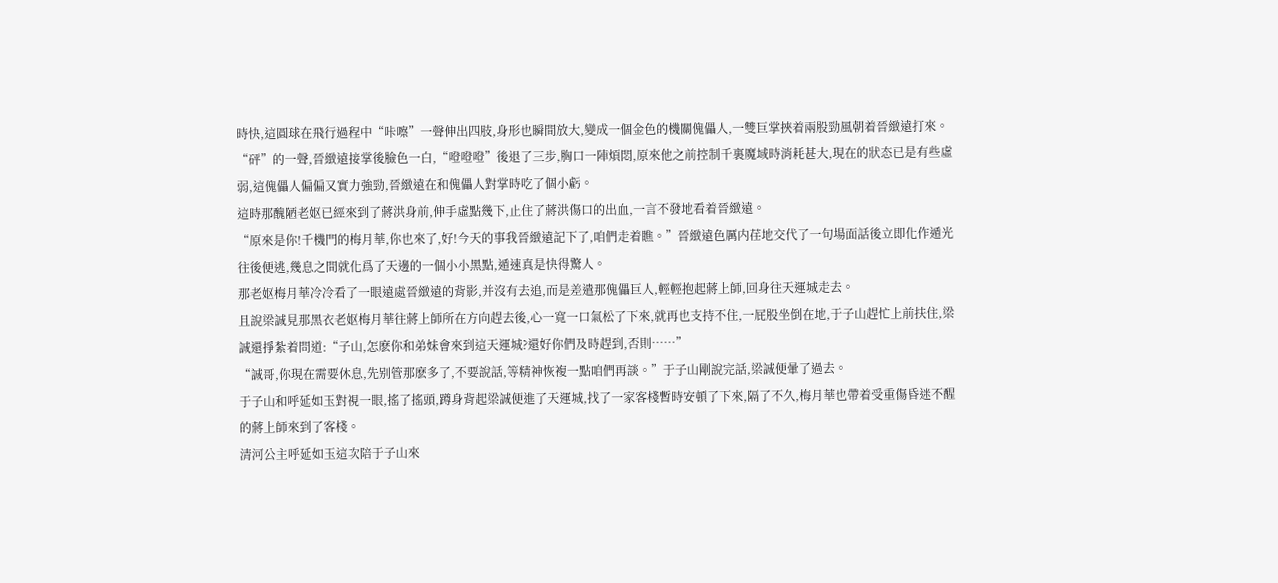時快,這圓球在飛行過程中“咔嚓”一聲伸出四肢,身形也瞬間放大,變成一個金色的機關傀儡人,一雙巨掌挾着兩股勁風朝着晉緻遠打來。
“砰”的一聲,晉緻遠接掌後臉色一白,“噔噔噔”後退了三步,胸口一陣煩悶,原來他之前控制千裏魔域時消耗甚大,現在的狀态已是有些虛弱,這傀儡人偏偏又實力強勁,晉緻遠在和傀儡人對掌時吃了個小虧。
這時那醜陋老妪已經來到了蔣洪身前,伸手虛點幾下,止住了蔣洪傷口的出血,一言不發地看着晉緻遠。
“原來是你!千機門的梅月華,你也來了,好!今天的事我晉緻遠記下了,咱們走着瞧。”晉緻遠色厲内荏地交代了一句場面話後立即化作遁光往後便逃,幾息之間就化爲了天邊的一個小小黑點,遁速真是快得驚人。
那老妪梅月華冷冷看了一眼遠處晉緻遠的背影,并沒有去追,而是差遣那傀儡巨人,輕輕抱起蔣上師,回身往天運城走去。
且說梁誠見那黑衣老妪梅月華往蔣上師所在方向趕去後,心一寬一口氣松了下來,就再也支持不住,一屁股坐倒在地,于子山趕忙上前扶住,梁誠還掙紮着問道:“子山,怎麽你和弟妹會來到這天運城?還好你們及時趕到,否則……”
“誠哥,你現在需要休息,先别管那麽多了,不要說話,等精神恢複一點咱們再談。”于子山剛說完話,梁誠便暈了過去。
于子山和呼延如玉對視一眼,搖了搖頭,蹲身背起梁誠便進了天運城,找了一家客棧暫時安頓了下來,隔了不久,梅月華也帶着受重傷昏迷不醒的蔣上師來到了客棧。
清河公主呼延如玉這次陪于子山來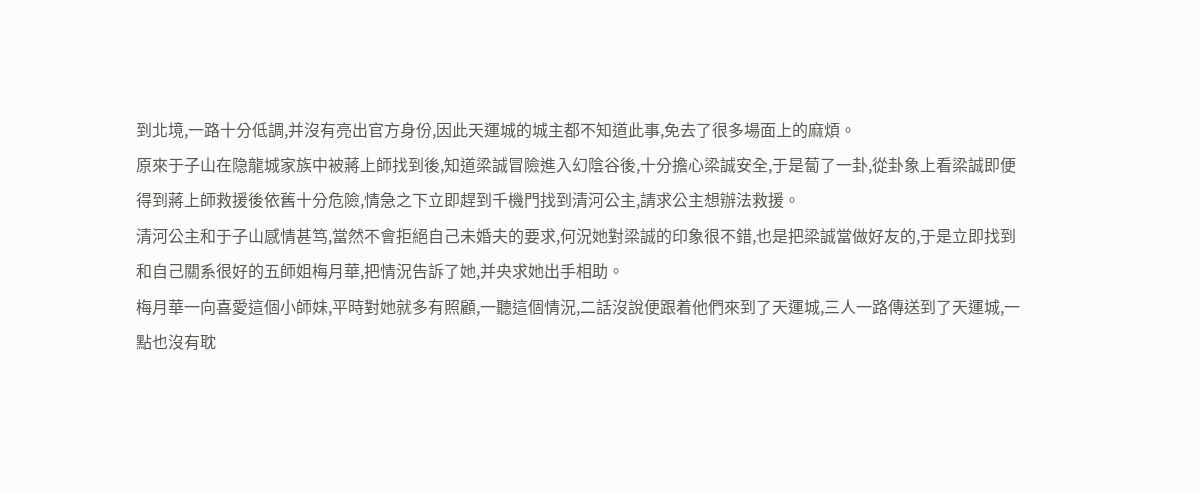到北境,一路十分低調,并沒有亮出官方身份,因此天運城的城主都不知道此事,免去了很多場面上的麻煩。
原來于子山在隐龍城家族中被蔣上師找到後,知道梁誠冒險進入幻陰谷後,十分擔心梁誠安全,于是蔔了一卦,從卦象上看梁誠即便得到蔣上師救援後依舊十分危險,情急之下立即趕到千機門找到清河公主,請求公主想辦法救援。
清河公主和于子山感情甚笃,當然不會拒絕自己未婚夫的要求,何況她對梁誠的印象很不錯,也是把梁誠當做好友的,于是立即找到和自己關系很好的五師姐梅月華,把情況告訴了她,并央求她出手相助。
梅月華一向喜愛這個小師妹,平時對她就多有照顧,一聽這個情況,二話沒說便跟着他們來到了天運城,三人一路傳送到了天運城,一點也沒有耽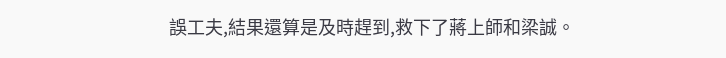誤工夫,結果還算是及時趕到,救下了蔣上師和梁誠。